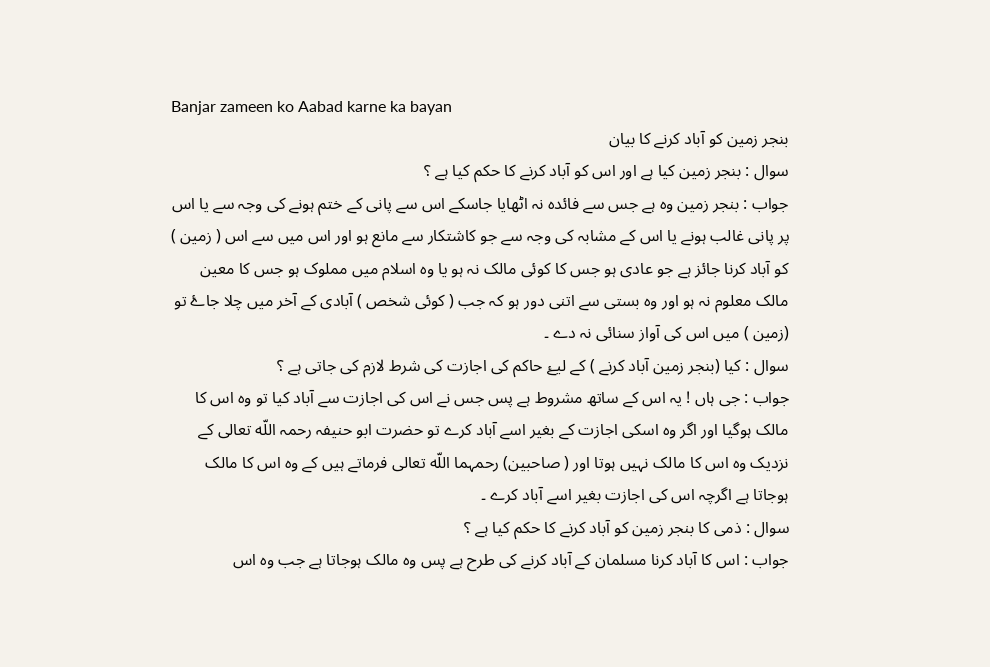Banjar zameen ko Aabad karne ka bayan
بنجر زمین کو آباد کرنے کا بیان
سوال : بنجر زمین کیا ہے اور اس کو آباد کرنے کا حکم کیا ہے ؟
جواب : بنجر زمین وہ ہے جس سے فائدہ نہ اٹھایا جاسکے اس سے پانی کے ختم ہونے کی وجہ سے یا اس پر پانی غالب ہونے یا اس کے مشابہ کی وجہ سے جو کاشتکار سے مانع ہو اور اس میں سے اس ( زمین ) کو آباد کرنا جائز ہے جو عادی ہو جس کا کوئی مالک نہ ہو یا وہ اسلام میں مملوک ہو جس کا معین مالک معلوم نہ ہو اور وہ بستی سے اتنی دور ہو کہ جب ( کوئی شخص ) آبادی کے آخر میں چلا جاۓ تو (زمین ) میں اس کی آواز سنائی نہ دے ۔
سوال : کیا (بنجر زمین آباد کرنے ) کے لیۓ حاکم کی اجازت کی شرط لازم کی جاتی ہے ؟
جواب : جی ہاں ! یہ اس کے ساتھ مشروط ہے پس جس نے اس کی اجازت سے آباد کیا تو وہ اس کا مالک ہوگیا اور اگر وہ اسکی اجازت کے بغیر اسے آباد کرے تو حضرت ابو حنیفہ رحمہ اللّه تعالی کے نزدیک وہ اس کا مالک نہیں ہوتا اور ( صاحبین) رحمہما اللّه تعالی فرماتے ہیں کے وہ اس کا مالک ہوجاتا ہے اگرچہ اس کی اجازت بغیر اسے آباد کرے ۔
سوال : ذمی کا بنجر زمین کو آباد کرنے کا حکم کیا ہے ؟
جواب : اس کا آباد کرنا مسلمان کے آباد کرنے کی طرح ہے پس وہ مالک ہوجاتا ہے جب وہ اس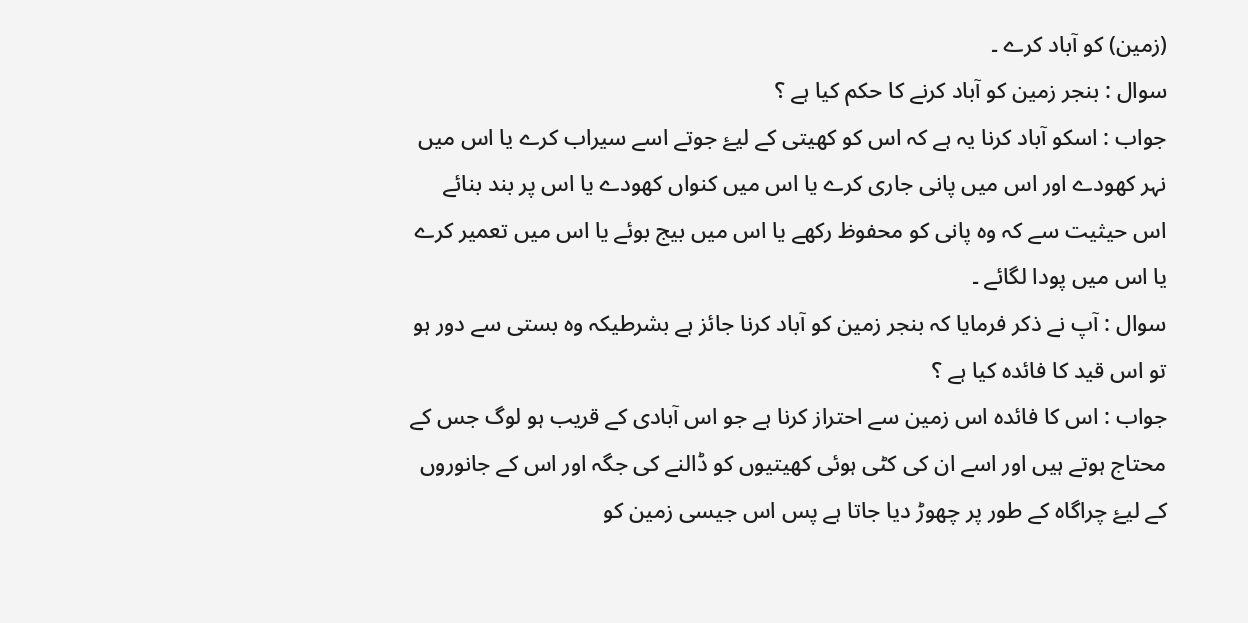(زمین) کو آباد کرے ۔
سوال : بنجر زمین کو آباد کرنے کا حکم کیا ہے ؟
جواب : اسکو آباد کرنا یہ ہے کہ اس کو کھیتی کے لیۓ جوتے اسے سیراب کرے یا اس میں نہر کھودے اور اس میں پانی جاری کرے یا اس میں کنواں کھودے یا اس پر بند بنائے اس حیثیت سے کہ وہ پانی کو محفوظ رکھے یا اس میں بیج بوئے یا اس میں تعمیر کرے یا اس میں پودا لگائے ۔
سوال : آپ نے ذکر فرمایا کہ بنجر زمین کو آباد کرنا جائز ہے بشرطیکہ وہ بستی سے دور ہو تو اس قید کا فائدہ کیا ہے ؟
جواب : اس کا فائدہ اس زمین سے احتراز کرنا ہے جو اس آبادی کے قریب ہو لوگ جس کے محتاج ہوتے ہیں اور اسے ان کی کٹی ہوئی کھیتیوں کو ڈالنے کی جگہ اور اس کے جانوروں کے لیۓ چراگاہ کے طور پر چھوڑ دیا جاتا ہے پس اس جیسی زمین کو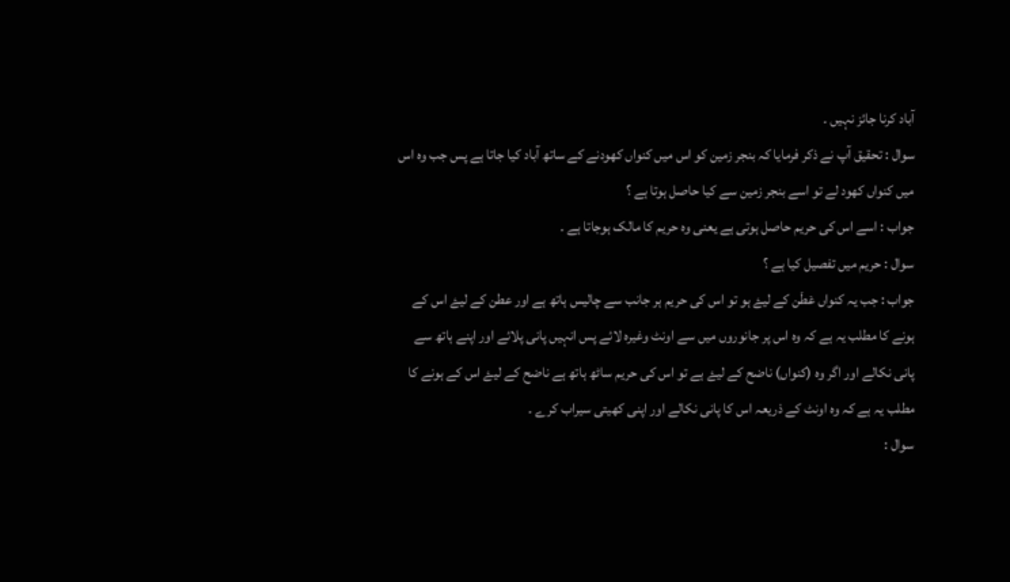آباد کرنا جائز نہیں ۔
سوال : تحقیق آپ نے ذکر فرمایا کہ بنجر زمین کو اس میں کنواں کھودنے کے ساتھ آباد کیا جاتا ہے پس جب وہ اس میں کنواں کھود لے تو اسے بنجر زمین سے کیا حاصل ہوتا ہے ؟
جواب : اسے اس کی حریم حاصل ہوتی ہے یعنی وہ حریم کا مالک ہوجاتا ہے ۔
سوال : حریم میں تفصیل کیا ہے ؟
جواب : جب یہ کنواں عٙطٙن کے لیۓ ہو تو اس کی حریم ہر جانب سے چالیس ہاتھ ہے اور عطن کے لیۓ اس کے ہونے کا مطلب یہ ہے کہ وہ اس پر جانوروں میں سے اونٹ وغیرہ لائے پس انہیں پانی پلائے اور اپنے ہاتھ سے پانی نکالے اور اگر وہ (کنواں) ناضح کے لیۓ ہے تو اس کی حریم ساٹھ ہاتھ ہے ناضح کے لیۓ اس کے ہونے کا مطلب یہ ہے کہ وہ اونٹ کے ذریعہ اس کا پانی نکالے اور اپنی کھیتی سیراب کرے ۔
سوال :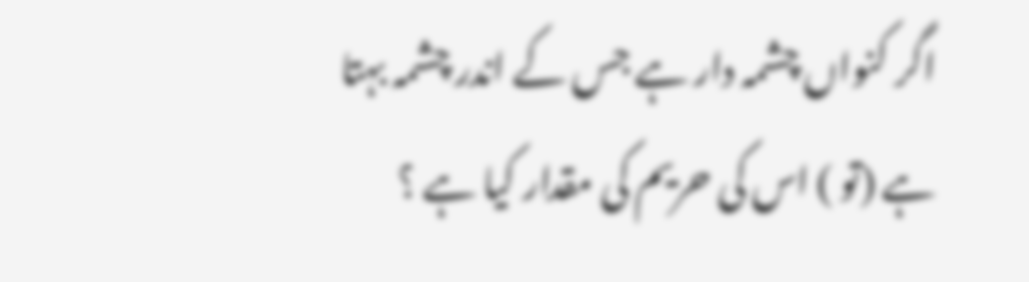اگر کنواں چشمہ دار ہے جس کے اندر چشمہ بہتا ہے (تو ) اس کی حریم کی مقدار کیا ہے ؟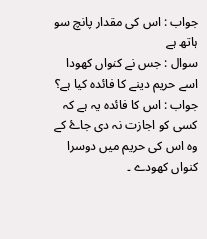جواب : اس کی مقدار پانچ سو ہاتھ ہے
سوال : جس نے کنواں کھودا اسے حریم دینے کا فائدہ کیا ہے؟
جواب : اس کا فائدہ یہ ہے کہ کسی کو اجازت نہ دی جاۓ کے وہ اس کی حریم میں دوسرا کنواں کھودے ۔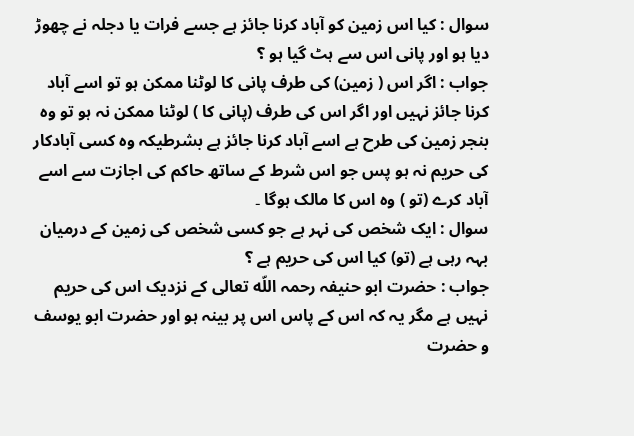سوال : کیا اس زمین کو آباد کرنا جائز ہے جسے فرات یا دجلہ نے چھوڑ دیا ہو اور پانی اس سے ہٹ گیا ہو ؟
جواب : اگر اس ( زمین) کی طرف پانی کا لوٹنا ممکن ہو تو اسے آباد کرنا جائز نہیں اور اگر اس کی طرف (پانی کا ) لوٹنا ممکن نہ ہو تو وہ بنجر زمین کی طرح ہے اسے آباد کرنا جائز ہے بشرطیکہ وہ کسی آبادکار کی حریم نہ ہو پس جو اس شرط کے ساتھ حاکم کی اجازت سے اسے آباد کرے (تو ) وہ اس کا مالک ہوگا ۔
سوال : ایک شخص کی نہر ہے جو کسی شخص کی زمین کے درمیان بہہ رہی ہے (تو) کیا اس کی حریم ہے ؟
جواب : حضرت ابو حنیفہ رحمہ اللّه تعالی کے نزدیک اس کی حریم نہیں ہے مگر یہ کہ اس کے پاس اس پر بینہ ہو اور حضرت ابو یوسف و حضرت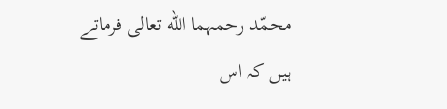محمّد رحمہما اللّه تعالی فرماتے ہیں کہ اس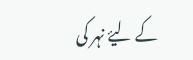کے لیۓ نہر کی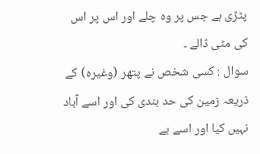پٹڑی ہے جس پر وہ چلے اور اس پر اس کی مٹی ڈالے ۔
سوال : کسی شخص نے پتھر (وغیرہ) کے ذریعہ زمین کی حد بندی کی اور اسے آباد نہیں کیا اور اسے بے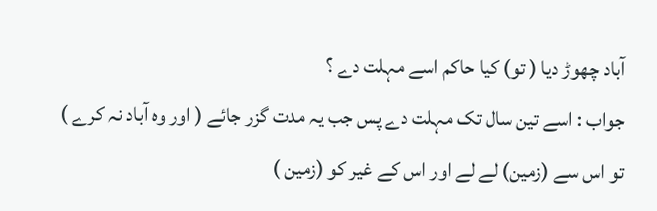آباد چھوڑ دیا ( تو) کیا حاکم اسے مہلت دے ؟
جواب : اسے تین سال تک مہلت دے پس جب یہ مدت گزر جائے ( اور وہ آباد نہ کرے ) تو اس سے (زمین) لے لے اور اس کے غیر کو (زمین )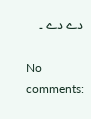دے دے ۔

No comments: